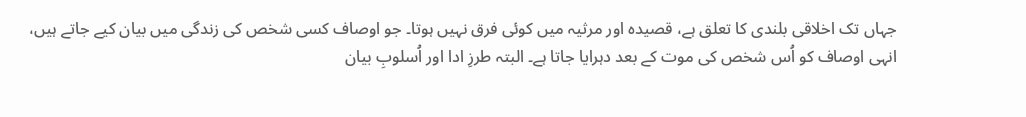جہاں تک اخلاقی بلندی کا تعلق ہے، قصیدہ اور مرثیہ میں کوئی فرق نہیں ہوتا۔ جو اوصاف کسی شخص کی زندگی میں بیان کیے جاتے ہیں، انہی اوصاف کو اُس شخص کی موت کے بعد دہرایا جاتا ہے۔ البتہ طرزِ ادا اور اُسلوبِ بیان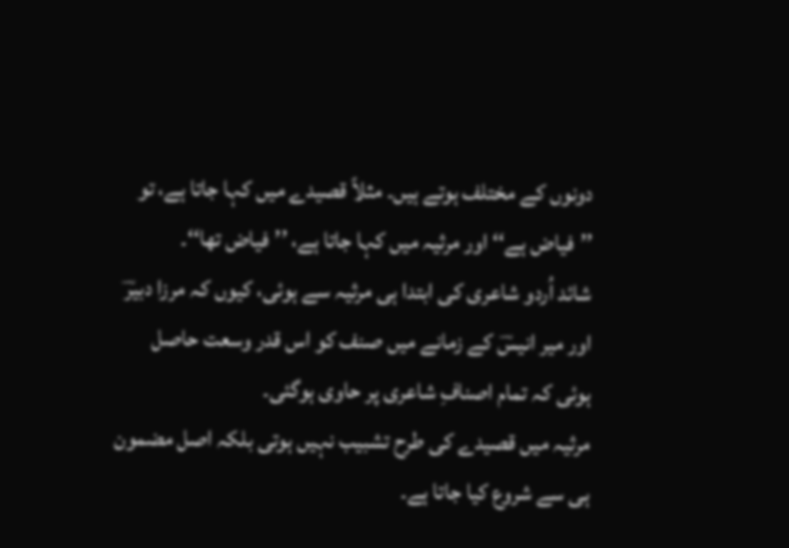دونوں کے مختلف ہوتے ہیں۔ مثلاً قصیدے میں کہا جاتا ہے، تو ’’فیاض ہے‘‘ اور مرثیہ میں کہا جاتا ہے، ’’فیاض تھا‘‘۔
شائد اُردو شاعری کی ابتدا ہی مرثیہ سے ہوئی، کیوں کہ مرزا دبیرؔ اور میر انیسؔ کے زمانے میں صنف کو اس قدر وسعت حاصل ہوئی کہ تمام اصنافِ شاعری پر حاوی ہوگئی۔
مرثیہ میں قصیدے کی طرح تشبیب نہیں ہوتی بلکہ اصل مضمون ہی سے شروع کیا جاتا ہے۔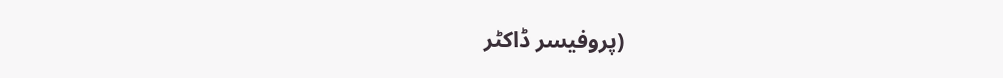(پروفیسر ڈاکٹر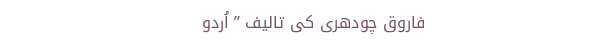فاروق چودھری کی تالیف ’’اُردو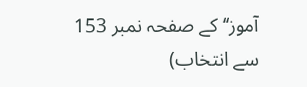آموز‘‘ کے صفحہ نمبر 153 سے انتخاب)